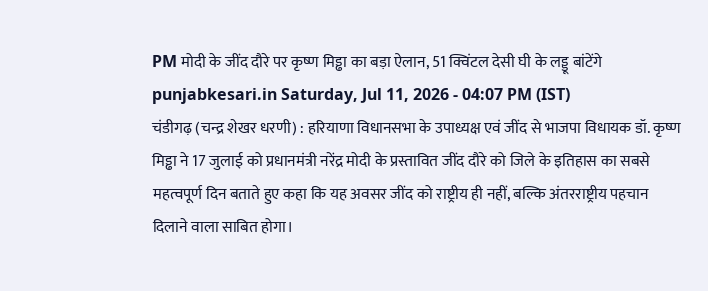PM मोदी के जींद दौरे पर कृष्ण मिड्ढा का बड़ा ऐलान, 51 क्विंटल देसी घी के लड्डू बांटेंगे
punjabkesari.in Saturday, Jul 11, 2026 - 04:07 PM (IST)
चंडीगढ़ (चन्द्र शेखर धरणी) : हरियाणा विधानसभा के उपाध्यक्ष एवं जींद से भाजपा विधायक डॉ. कृष्ण मिड्ढा ने 17 जुलाई को प्रधानमंत्री नरेंद्र मोदी के प्रस्तावित जींद दौरे को जिले के इतिहास का सबसे महत्वपूर्ण दिन बताते हुए कहा कि यह अवसर जींद को राष्ट्रीय ही नहीं, बल्कि अंतरराष्ट्रीय पहचान दिलाने वाला साबित होगा।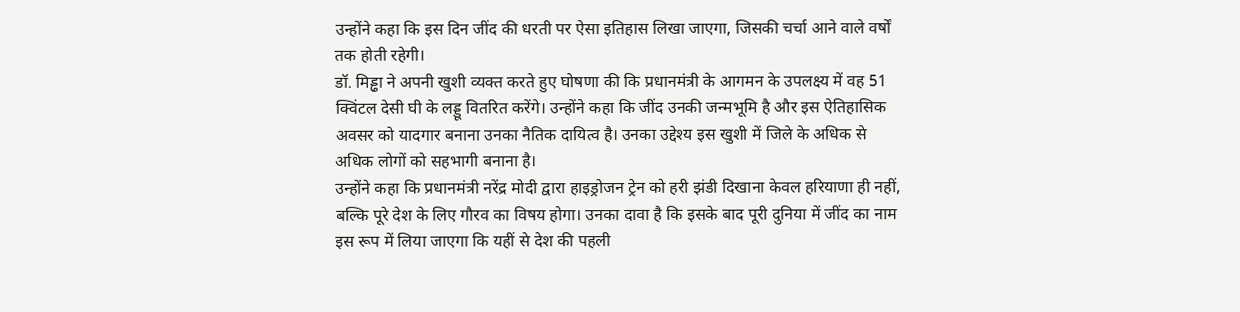उन्होंने कहा कि इस दिन जींद की धरती पर ऐसा इतिहास लिखा जाएगा, जिसकी चर्चा आने वाले वर्षों तक होती रहेगी।
डॉ. मिड्ढा ने अपनी खुशी व्यक्त करते हुए घोषणा की कि प्रधानमंत्री के आगमन के उपलक्ष्य में वह 51 क्विंटल देसी घी के लड्डू वितरित करेंगे। उन्होंने कहा कि जींद उनकी जन्मभूमि है और इस ऐतिहासिक अवसर को यादगार बनाना उनका नैतिक दायित्व है। उनका उद्देश्य इस खुशी में जिले के अधिक से अधिक लोगों को सहभागी बनाना है।
उन्होंने कहा कि प्रधानमंत्री नरेंद्र मोदी द्वारा हाइड्रोजन ट्रेन को हरी झंडी दिखाना केवल हरियाणा ही नहीं, बल्कि पूरे देश के लिए गौरव का विषय होगा। उनका दावा है कि इसके बाद पूरी दुनिया में जींद का नाम इस रूप में लिया जाएगा कि यहीं से देश की पहली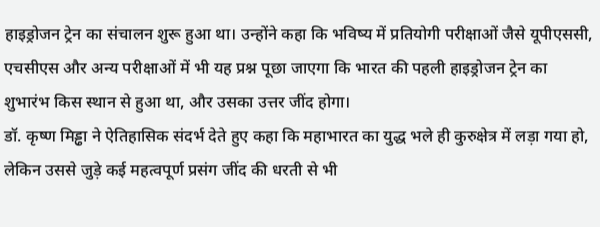हाइड्रोजन ट्रेन का संचालन शुरू हुआ था। उन्होंने कहा कि भविष्य में प्रतियोगी परीक्षाओं जैसे यूपीएससी, एचसीएस और अन्य परीक्षाओं में भी यह प्रश्न पूछा जाएगा कि भारत की पहली हाइड्रोजन ट्रेन का शुभारंभ किस स्थान से हुआ था, और उसका उत्तर जींद होगा।
डॉ. कृष्ण मिड्ढा ने ऐतिहासिक संदर्भ देते हुए कहा कि महाभारत का युद्ध भले ही कुरुक्षेत्र में लड़ा गया हो, लेकिन उससे जुड़े कई महत्वपूर्ण प्रसंग जींद की धरती से भी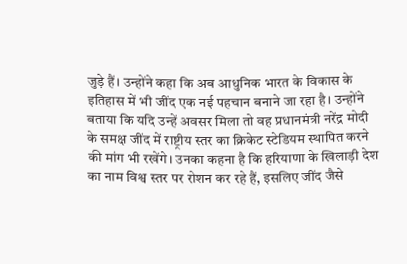जुड़े हैं। उन्होंने कहा कि अब आधुनिक भारत के विकास के इतिहास में भी जींद एक नई पहचान बनाने जा रहा है। उन्होंने बताया कि यदि उन्हें अवसर मिला तो वह प्रधानमंत्री नरेंद्र मोदी के समक्ष जींद में राष्ट्रीय स्तर का क्रिकेट स्टेडियम स्थापित करने की मांग भी रखेंगे। उनका कहना है कि हरियाणा के खिलाड़ी देश का नाम विश्व स्तर पर रोशन कर रहे हैं, इसलिए जींद जैसे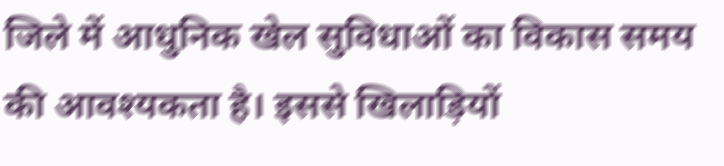जिले में आधुनिक खेल सुविधाओं का विकास समय की आवश्यकता है। इससे खिलाड़ियों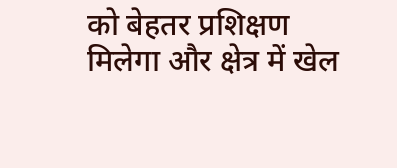को बेहतर प्रशिक्षण मिलेगा और क्षेत्र में खेल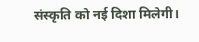संस्कृति को नई दिशा मिलेगी।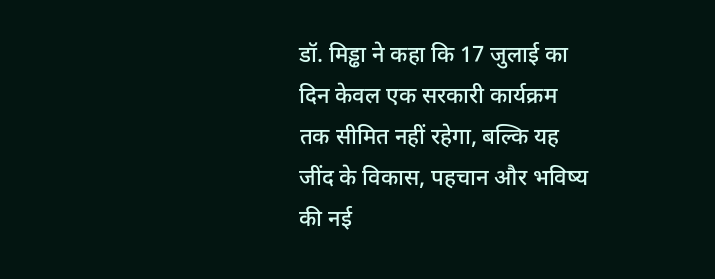डॉ. मिड्ढा ने कहा कि 17 जुलाई का दिन केवल एक सरकारी कार्यक्रम तक सीमित नहीं रहेगा, बल्कि यह जींद के विकास, पहचान और भविष्य की नई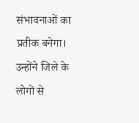संभावनाओं का प्रतीक बनेगा। उन्होंने जिले के लोगों से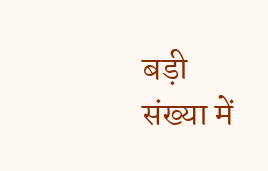बड़ी संख्या में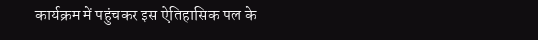कार्यक्रम में पहुंचकर इस ऐतिहासिक पल के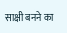साक्षी बनने का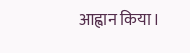आह्वान किया।